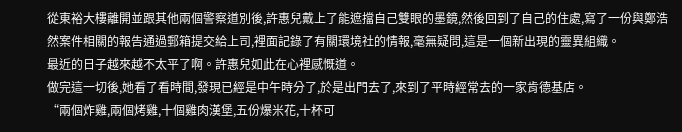從東裕大樓離開並跟其他兩個警察道別後,許惠兒戴上了能遮擋自己雙眼的墨鏡,然後回到了自己的住處,寫了一份與鄭浩然案件相關的報告通過郵箱提交給上司,裡面記錄了有關環境社的情報,毫無疑問,這是一個新出現的靈異組織。
最近的日子越來越不太平了啊。許惠兒如此在心裡感慨道。
做完這一切後,她看了看時間,發現已經是中午時分了,於是出門去了,來到了平時經常去的一家肯德基店。
“兩個炸雞,兩個烤雞,十個雞肉漢堡,五份爆米花,十杯可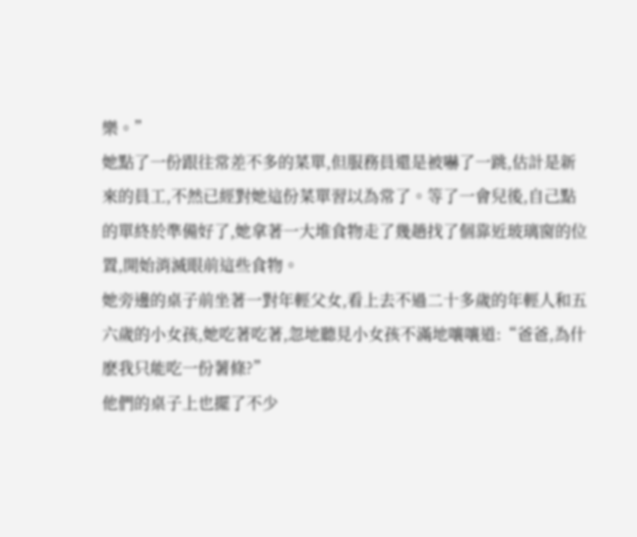樂。”
她點了一份跟往常差不多的菜單,但服務員還是被嚇了一跳,估計是新來的員工,不然已經對她這份菜單習以為常了。等了一會兒後,自己點的單終於準備好了,她拿著一大堆食物走了幾趟找了個靠近玻璃窗的位置,開始消滅眼前這些食物。
她旁邊的桌子前坐著一對年輕父女,看上去不過二十多歲的年輕人和五六歲的小女孩,她吃著吃著,忽地聽見小女孩不滿地嚷嚷道:“爸爸,為什麽我只能吃一份薯條?”
他們的桌子上也擺了不少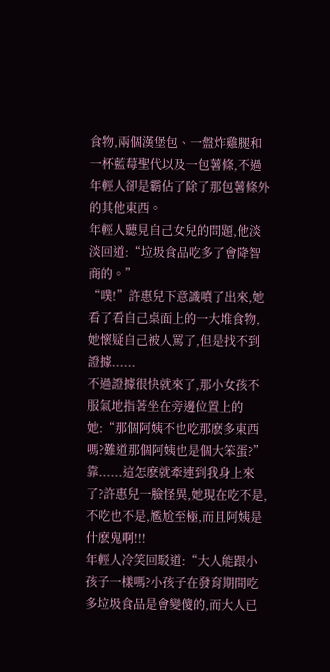食物,兩個漢堡包、一盤炸雞腿和一杯藍莓聖代以及一包薯條,不過年輕人卻是霸佔了除了那包薯條外的其他東西。
年輕人聽見自己女兒的問題,他淡淡回道:“垃圾食品吃多了會降智商的。”
“噗!”許惠兒下意識噴了出來,她看了看自己桌面上的一大堆食物,她懷疑自己被人罵了,但是找不到證據......
不過證據很快就來了,那小女孩不服氣地指著坐在旁邊位置上的她:“那個阿姨不也吃那麽多東西嗎?難道那個阿姨也是個大笨蛋?”
靠......這怎麽就牽連到我身上來了?許惠兒一臉怪異,她現在吃不是,不吃也不是,尷尬至極,而且阿姨是什麽鬼啊!!!
年輕人冷笑回駁道:“大人能跟小孩子一樣嗎?小孩子在發育期間吃多垃圾食品是會變傻的,而大人已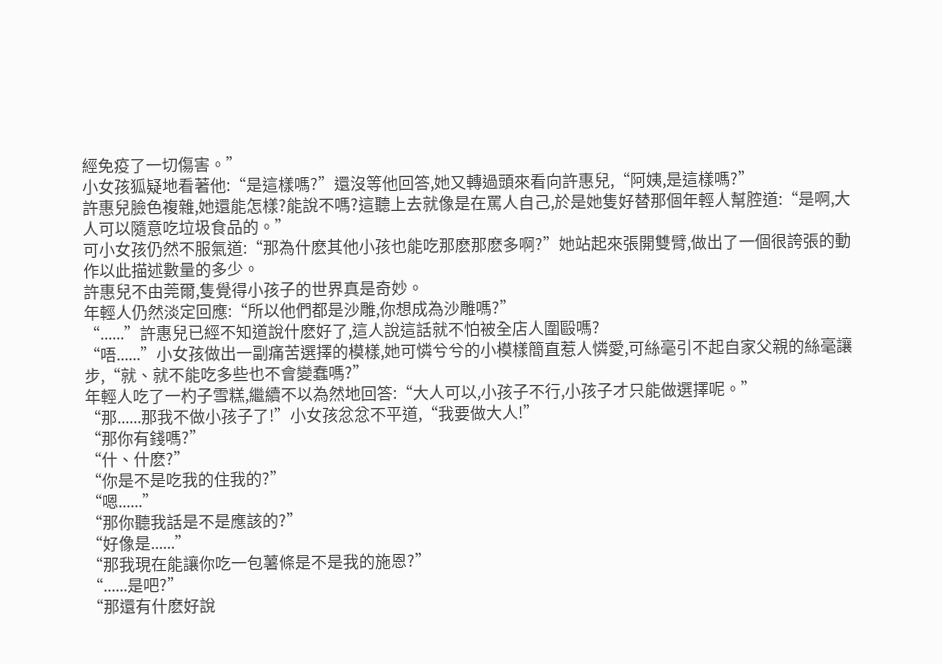經免疫了一切傷害。”
小女孩狐疑地看著他:“是這樣嗎?”還沒等他回答,她又轉過頭來看向許惠兒,“阿姨,是這樣嗎?”
許惠兒臉色複雜,她還能怎樣?能說不嗎?這聽上去就像是在罵人自己,於是她隻好替那個年輕人幫腔道:“是啊,大人可以隨意吃垃圾食品的。”
可小女孩仍然不服氣道:“那為什麽其他小孩也能吃那麽那麽多啊?”她站起來張開雙臂,做出了一個很誇張的動作以此描述數量的多少。
許惠兒不由莞爾,隻覺得小孩子的世界真是奇妙。
年輕人仍然淡定回應:“所以他們都是沙雕,你想成為沙雕嗎?”
“......”許惠兒已經不知道說什麽好了,這人說這話就不怕被全店人圍毆嗎?
“唔......”小女孩做出一副痛苦選擇的模樣,她可憐兮兮的小模樣簡直惹人憐愛,可絲毫引不起自家父親的絲毫讓步,“就、就不能吃多些也不會變蠢嗎?”
年輕人吃了一杓子雪糕,繼續不以為然地回答:“大人可以,小孩子不行,小孩子才只能做選擇呢。”
“那......那我不做小孩子了!”小女孩忿忿不平道,“我要做大人!”
“那你有錢嗎?”
“什、什麽?”
“你是不是吃我的住我的?”
“嗯......”
“那你聽我話是不是應該的?”
“好像是......”
“那我現在能讓你吃一包薯條是不是我的施恩?”
“......是吧?”
“那還有什麽好說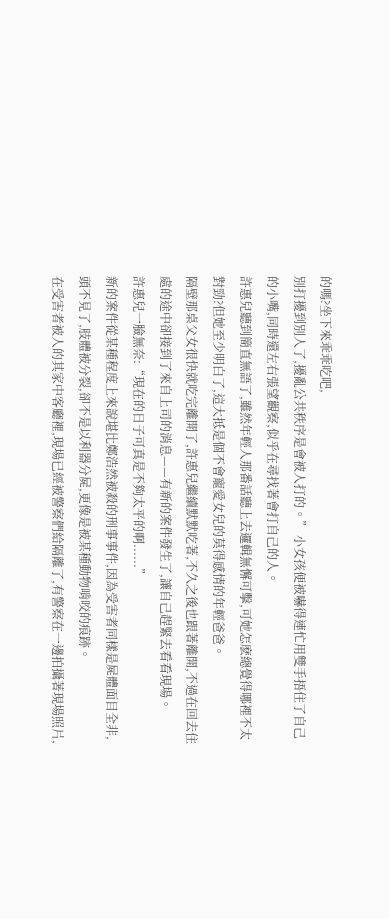的嗎?坐下來乖乖吃吧,
別打擾到別人了,擾亂公共秩序是會被人打的。” 小女孩便被嚇得連忙用雙手捂住了自己的小嘴,同時還左右張望觀察,似乎在尋找著會打自己的人。
許惠兒聽到簡直無語了,雖然年輕人那番話聽上去邏輯無懈可擊,可她怎麽總覺得哪裡不太對勁?但她至少明白了,這大抵是個不會寵愛女兒的莫得感情的年輕爸爸。
隔壁那桌父女很快就吃完離開了,許惠兒繼續默默吃著,不久之後也跟著離開,不過在回去住處的途中卻接到了來自上司的消息——有新的案件發生了,讓自己趕緊去看看現場。
許惠兒一臉無奈:“現在的日子可真是不夠太平的啊......”
新的案件從某種程度上來說堪比鄭浩然被殺的刑事事件,因為受害者同樣是屍體面目全非,頭不見了,肢體被分裂,卻不是以利器分屍,更像是被某種動物啃咬的痕跡。
在受害者被人的其家中客廳裡,現場已經被警察們給隔離了,有警察在一邊拍攝著現場照片,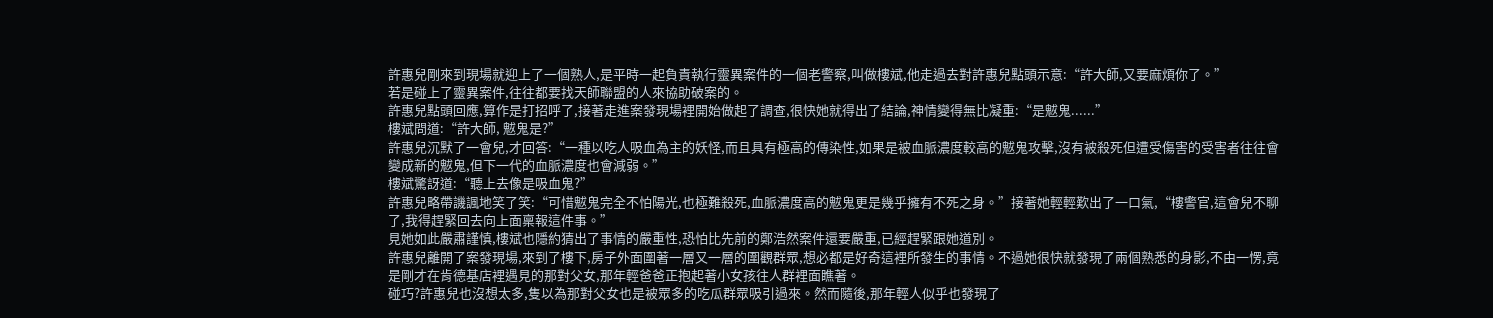許惠兒剛來到現場就迎上了一個熟人,是平時一起負責執行靈異案件的一個老警察,叫做樓斌,他走過去對許惠兒點頭示意:“許大師,又要麻煩你了。”
若是碰上了靈異案件,往往都要找天師聯盟的人來協助破案的。
許惠兒點頭回應,算作是打招呼了,接著走進案發現場裡開始做起了調查,很快她就得出了結論,神情變得無比凝重:“是魃鬼......”
樓斌問道:“許大師, 魃鬼是?”
許惠兒沉默了一會兒,才回答:“一種以吃人吸血為主的妖怪,而且具有極高的傳染性,如果是被血脈濃度較高的魃鬼攻擊,沒有被殺死但遭受傷害的受害者往往會變成新的魃鬼,但下一代的血脈濃度也會減弱。”
樓斌驚訝道:“聽上去像是吸血鬼?”
許惠兒略帶譏諷地笑了笑:“可惜魃鬼完全不怕陽光,也極難殺死,血脈濃度高的魃鬼更是幾乎擁有不死之身。”接著她輕輕歎出了一口氣,“樓警官,這會兒不聊了,我得趕緊回去向上面稟報這件事。”
見她如此嚴肅謹慎,樓斌也隱約猜出了事情的嚴重性,恐怕比先前的鄭浩然案件還要嚴重,已經趕緊跟她道別。
許惠兒離開了案發現場,來到了樓下,房子外面圍著一層又一層的圍觀群眾,想必都是好奇這裡所發生的事情。不過她很快就發現了兩個熟悉的身影,不由一愣,竟是剛才在肯德基店裡遇見的那對父女,那年輕爸爸正抱起著小女孩往人群裡面瞧著。
碰巧?許惠兒也沒想太多,隻以為那對父女也是被眾多的吃瓜群眾吸引過來。然而隨後,那年輕人似乎也發現了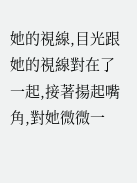她的視線,目光跟她的視線對在了一起,接著揚起嘴角,對她微微一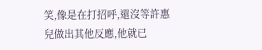笑,像是在打招呼,還沒等許惠兒做出其他反應,他就已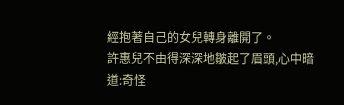經抱著自己的女兒轉身離開了。
許惠兒不由得深深地皺起了眉頭,心中暗道:奇怪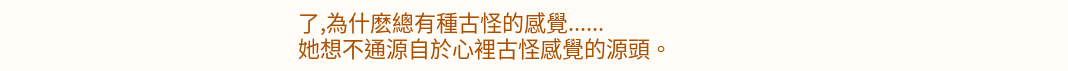了,為什麽總有種古怪的感覺......
她想不通源自於心裡古怪感覺的源頭。